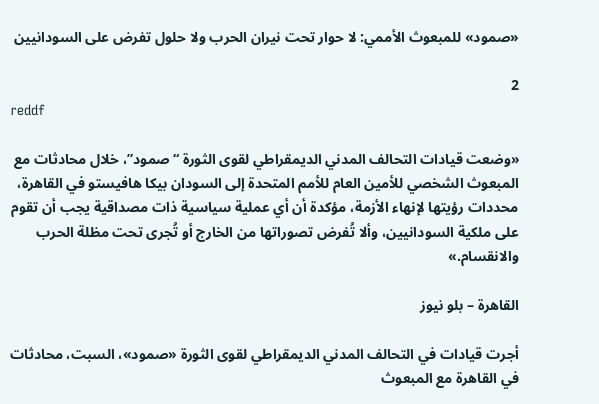«صمود» للمبعوث الأممي: لا حوار تحت نيران الحرب ولا حلول تفرض على السودانيين

2
reddf

«وضعت قيادات التحالف المدني الديمقراطي لقوى الثورة “صمود”، خلال محادثات مع المبعوث الشخصي للأمين العام للأمم المتحدة إلى السودان بيكا هافيستو في القاهرة، محددات رؤيتها لإنهاء الأزمة، مؤكدة أن أي عملية سياسية ذات مصداقية يجب أن تقوم على ملكية السودانيين، وألا تُفرض تصوراتها من الخارج أو تُجرى تحت مظلة الحرب والانقسام.»

القاهرة – بلو نيوز

أجرت قيادات في التحالف المدني الديمقراطي لقوى الثورة «صمود»، السبت، محادثات في القاهرة مع المبعوث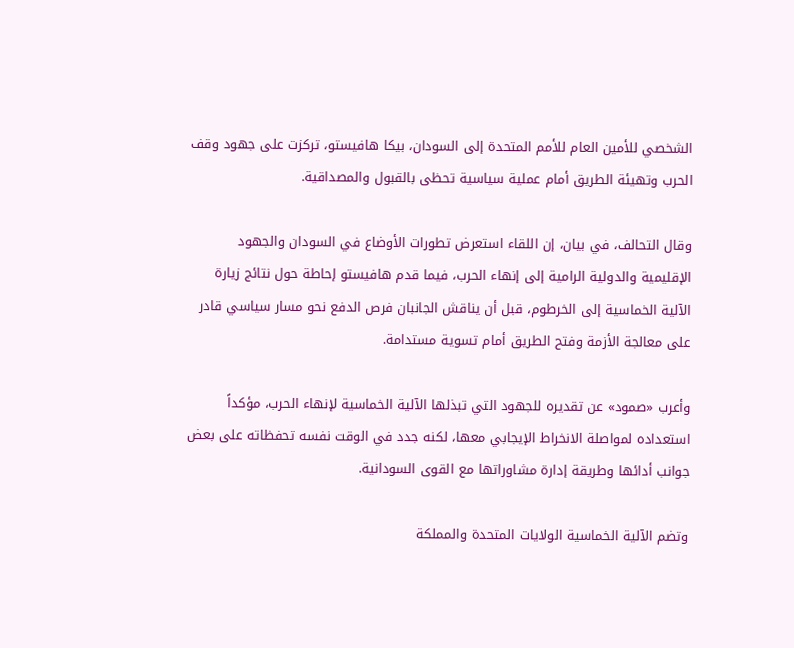الشخصي للأمين العام للأمم المتحدة إلى السودان، بيكا هافيستو، تركزت على جهود وقف الحرب وتهيئة الطريق أمام عملية سياسية تحظى بالقبول والمصداقية.

وقال التحالف، في بيان، إن اللقاء استعرض تطورات الأوضاع في السودان والجهود الإقليمية والدولية الرامية إلى إنهاء الحرب، فيما قدم هافيستو إحاطة حول نتائج زيارة الآلية الخماسية إلى الخرطوم، قبل أن يناقش الجانبان فرص الدفع نحو مسار سياسي قادر على معالجة الأزمة وفتح الطريق أمام تسوية مستدامة.

وأعرب «صمود» عن تقديره للجهود التي تبذلها الآلية الخماسية لإنهاء الحرب، مؤكداً استعداده لمواصلة الانخراط الإيجابي معها، لكنه جدد في الوقت نفسه تحفظاته على بعض جوانب أدائها وطريقة إدارة مشاوراتها مع القوى السودانية.

وتضم الآلية الخماسية الولايات المتحدة والمملكة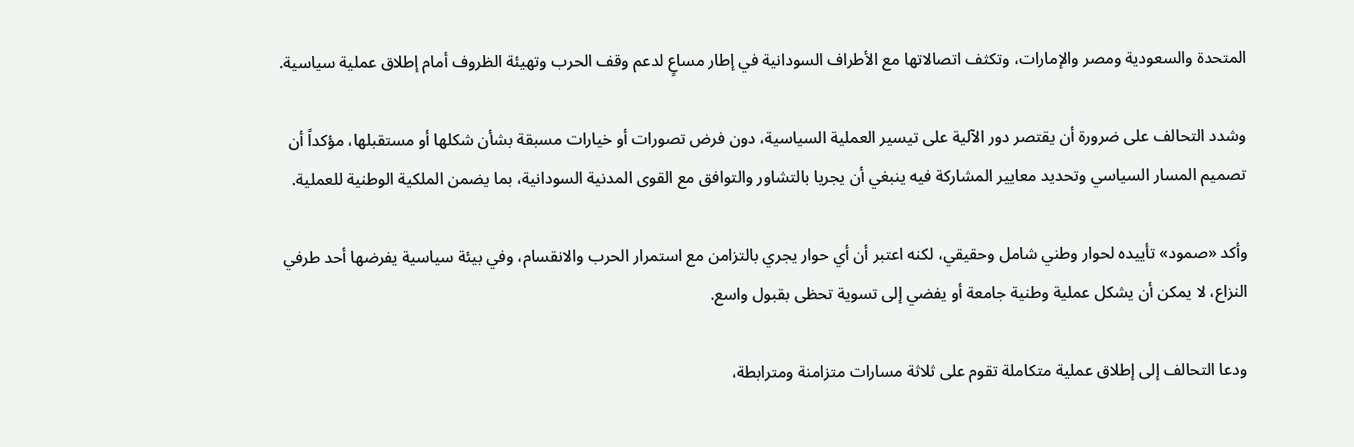المتحدة والسعودية ومصر والإمارات، وتكثف اتصالاتها مع الأطراف السودانية في إطار مساعٍ لدعم وقف الحرب وتهيئة الظروف أمام إطلاق عملية سياسية.

وشدد التحالف على ضرورة أن يقتصر دور الآلية على تيسير العملية السياسية، دون فرض تصورات أو خيارات مسبقة بشأن شكلها أو مستقبلها، مؤكداً أن تصميم المسار السياسي وتحديد معايير المشاركة فيه ينبغي أن يجريا بالتشاور والتوافق مع القوى المدنية السودانية، بما يضمن الملكية الوطنية للعملية.

وأكد «صمود» تأييده لحوار وطني شامل وحقيقي، لكنه اعتبر أن أي حوار يجري بالتزامن مع استمرار الحرب والانقسام، وفي بيئة سياسية يفرضها أحد طرفي النزاع، لا يمكن أن يشكل عملية وطنية جامعة أو يفضي إلى تسوية تحظى بقبول واسع.

ودعا التحالف إلى إطلاق عملية متكاملة تقوم على ثلاثة مسارات متزامنة ومترابطة،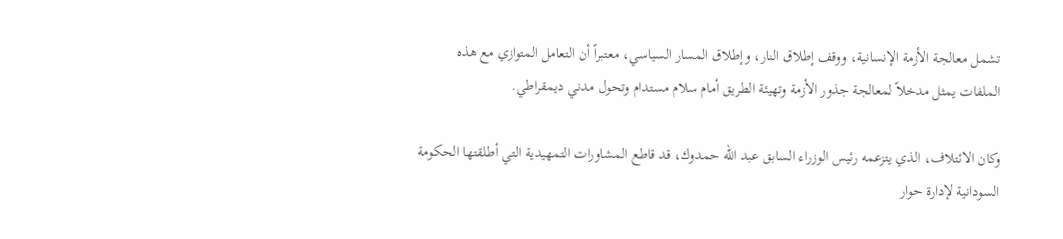تشمل معالجة الأزمة الإنسانية، ووقف إطلاق النار، وإطلاق المسار السياسي، معتبراً أن التعامل المتوازي مع هذه الملفات يمثل مدخلاً لمعالجة جذور الأزمة وتهيئة الطريق أمام سلام مستدام وتحول مدني ديمقراطي.

وكان الائتلاف، الذي يتزعمه رئيس الوزراء السابق عبد الله حمدوك، قد قاطع المشاورات التمهيدية التي أطلقتها الحكومة السودانية لإدارة حوار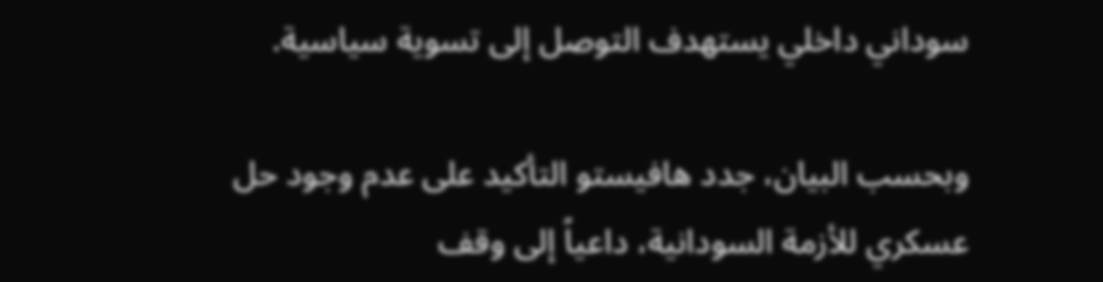سوداني داخلي يستهدف التوصل إلى تسوية سياسية.

وبحسب البيان، جدد هافيستو التأكيد على عدم وجود حل عسكري للأزمة السودانية، داعياً إلى وقف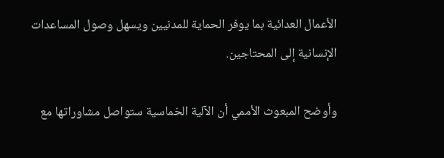الأعمال العدائية بما يوفر الحماية للمدنيين ويسهل وصول المساعدات الإنسانية إلى المحتاجين.

وأوضح المبعوث الأممي أن الآلية الخماسية ستواصل مشاوراتها مع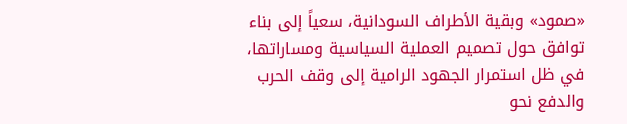«صمود» وبقية الأطراف السودانية، سعياً إلى بناء توافق حول تصميم العملية السياسية ومساراتها، في ظل استمرار الجهود الرامية إلى وقف الحرب والدفع نحو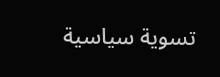تسوية سياسية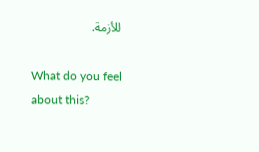للأزمة.

What do you feel about this?